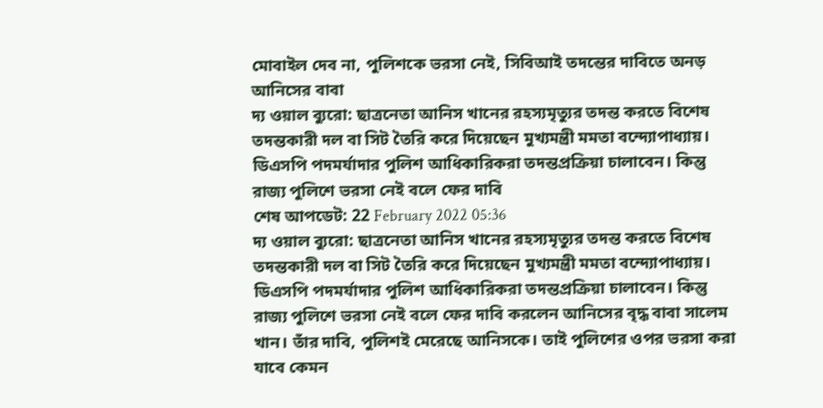মোবাইল দেব না, পুলিশকে ভরসা নেই, সিবিআই তদন্তের দাবিতে অনড় আনিসের বাবা
দ্য ওয়াল ব্যুরো: ছাত্রনেতা আনিস খানের রহস্যমৃত্যুর তদন্ত করতে বিশেষ তদন্তকারী দল বা সিট তৈরি করে দিয়েছেন মুখ্যমন্ত্রী মমতা বন্দ্যোপাধ্যায়। ডিএসপি পদমর্যাদার পুলিশ আধিকারিকরা তদন্তপ্রক্রিয়া চালাবেন। কিন্তু রাজ্য পুলিশে ভরসা নেই বলে ফের দাবি
শেষ আপডেট: 22 February 2022 05:36
দ্য ওয়াল ব্যুরো: ছাত্রনেতা আনিস খানের রহস্যমৃত্যুর তদন্ত করতে বিশেষ তদন্তকারী দল বা সিট তৈরি করে দিয়েছেন মুখ্যমন্ত্রী মমতা বন্দ্যোপাধ্যায়। ডিএসপি পদমর্যাদার পুলিশ আধিকারিকরা তদন্তপ্রক্রিয়া চালাবেন। কিন্তু রাজ্য পুলিশে ভরসা নেই বলে ফের দাবি করলেন আনিসের বৃদ্ধ বাবা সালেম খান। তাঁর দাবি, পুলিশই মেরেছে আনিসকে। তাই পুলিশের ওপর ভরসা করা যাবে কেমন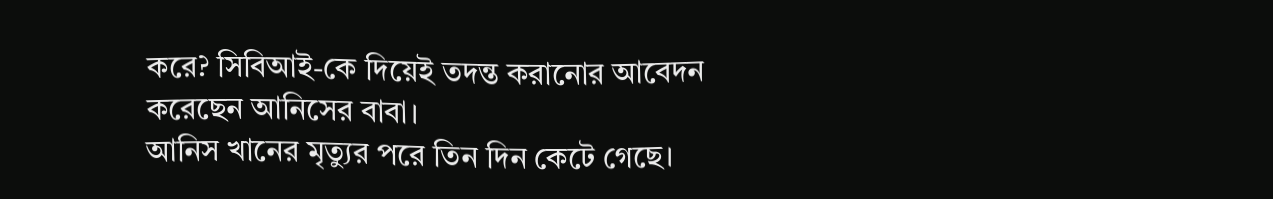করে? সিবিআই-কে দিয়েই তদন্ত করানোর আবেদন করেছেন আনিসের বাবা।
আনিস খানের মৃত্যুর পরে তিন দিন কেটে গেছে।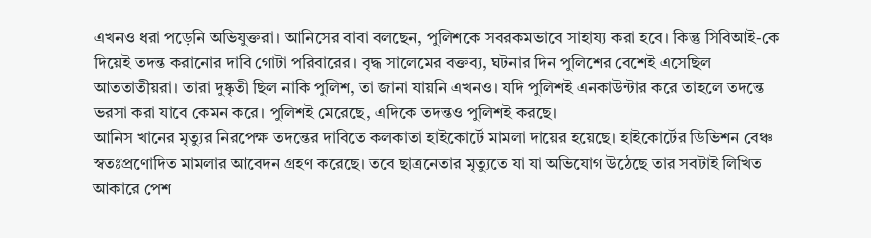এখনও ধরা পড়েনি অভিযুক্তরা। আনিসের বাবা বলছেন, পুলিশকে সবরকমভাবে সাহায্য করা হবে। কিন্তু সিবিআই-কে দিয়েই তদন্ত করানোর দাবি গোটা পরিবারের। বৃদ্ধ সালেমের বক্তব্য, ঘটনার দিন পুলিশের বেশেই এসেছিল আততাতীয়রা। তারা দুষ্কৃতী ছিল নাকি পুলিশ, তা জানা যায়নি এখনও। যদি পুলিশই এনকাউন্টার করে তাহলে তদন্তে ভরসা করা যাবে কেমন করে। পুলিশই মেরেছে, এদিকে তদন্তও পুলিশই করছে।
আনিস খানের মৃত্যুর নিরপেক্ষ তদন্তের দাবিতে কলকাতা হাইকোর্টে মামলা দায়ের হয়েছে। হাইকোর্টের ডিভিশন বেঞ্চ স্বতঃপ্রণোদিত মামলার আবেদন গ্রহণ করেছে। তবে ছাত্রনেতার মৃত্যুতে যা যা অভিযোগ উঠেছে তার সবটাই লিখিত আকারে পেশ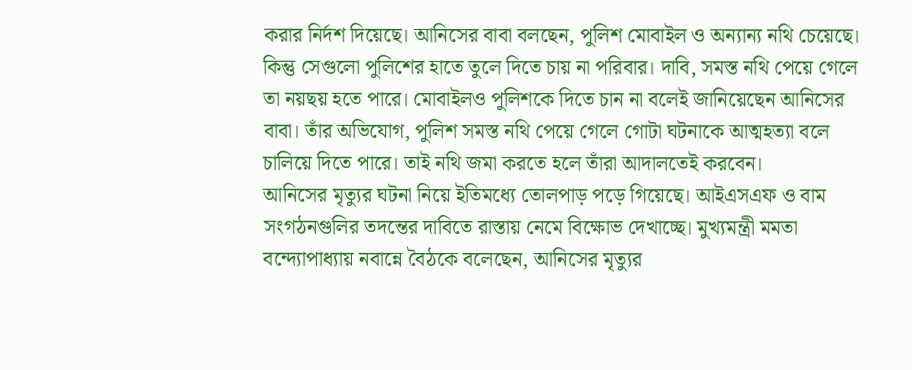করার নির্দশ দিয়েছে। আনিসের বাবা বলছেন, পুলিশ মোবাইল ও অন্যান্য নথি চেয়েছে। কিন্তু সেগুলো পুলিশের হাতে তুলে দিতে চায় না পরিবার। দাবি, সমস্ত নথি পেয়ে গেলে তা নয়ছয় হতে পারে। মোবাইলও পুলিশকে দিতে চান না বলেই জানিয়েছেন আনিসের বাবা। তাঁর অভিযোগ, পুলিশ সমস্ত নথি পেয়ে গেলে গোটা ঘটনাকে আত্মহত্যা বলে চালিয়ে দিতে পারে। তাই নথি জমা করতে হলে তাঁরা আদালতেই করবেন।
আনিসের মৃত্যুর ঘটনা নিয়ে ইতিমধ্যে তোলপাড় পড়ে গিয়েছে। আইএসএফ ও বাম সংগঠনগুলির তদন্তের দাবিতে রাস্তায় নেমে বিক্ষোভ দেখাচ্ছে। মুখ্যমন্ত্রী মমতা বন্দ্যোপাধ্যায় নবান্নে বৈঠকে বলেছেন, আনিসের মৃত্যুর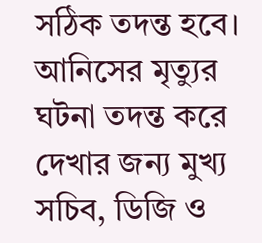সঠিক তদন্ত হবে। আনিসের মৃত্যুর ঘটনা তদন্ত করে দেখার জন্য মুখ্য সচিব, ডিজি ও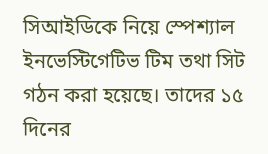সিআইডিকে নিয়ে স্পেশ্যাল ইনভেস্টিগেটিভ টিম তথা সিট গঠন করা হয়েছে। তাদের ১৫ দিনের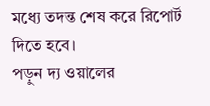মধ্যে তদন্ত শেষ করে রিপোর্ট দিতে হবে।
পড়ুন দ্য ওয়ালের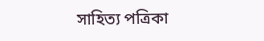সাহিত্য পত্রিকা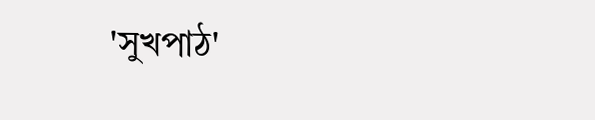'সুখপাঠ'